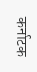कर्नाटक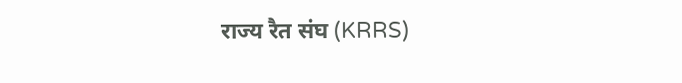राज्य रैत संघ (KRRS)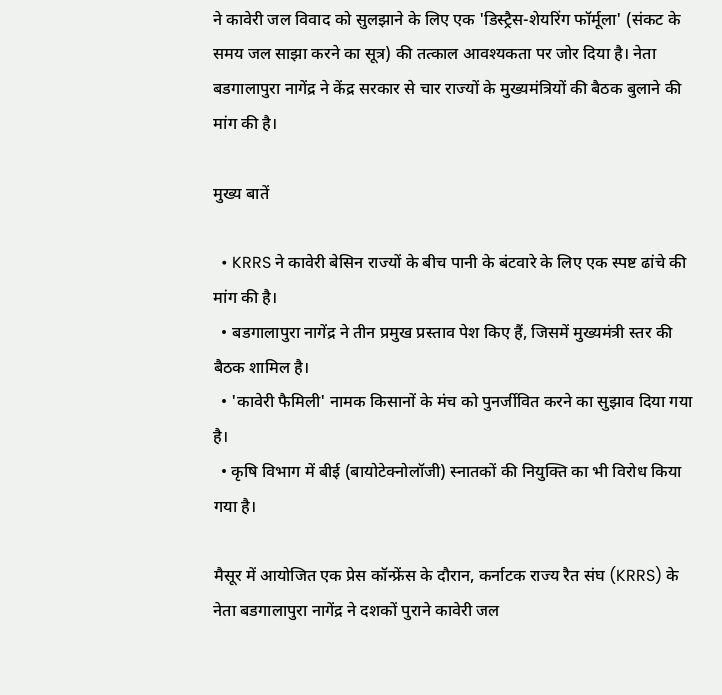ने कावेरी जल विवाद को सुलझाने के लिए एक 'डिस्ट्रैस-शेयरिंग फॉर्मूला' (संकट के समय जल साझा करने का सूत्र) की तत्काल आवश्यकता पर जोर दिया है। नेता बडगालापुरा नागेंद्र ने केंद्र सरकार से चार राज्यों के मुख्यमंत्रियों की बैठक बुलाने की मांग की है।

मुख्य बातें

  • KRRS ने कावेरी बेसिन राज्यों के बीच पानी के बंटवारे के लिए एक स्पष्ट ढांचे की मांग की है।
  • बडगालापुरा नागेंद्र ने तीन प्रमुख प्रस्ताव पेश किए हैं, जिसमें मुख्यमंत्री स्तर की बैठक शामिल है।
  • 'कावेरी फैमिली' नामक किसानों के मंच को पुनर्जीवित करने का सुझाव दिया गया है।
  • कृषि विभाग में बीई (बायोटेक्नोलॉजी) स्नातकों की नियुक्ति का भी विरोध किया गया है।

मैसूर में आयोजित एक प्रेस कॉन्फ्रेंस के दौरान, कर्नाटक राज्य रैत संघ (KRRS) के नेता बडगालापुरा नागेंद्र ने दशकों पुराने कावेरी जल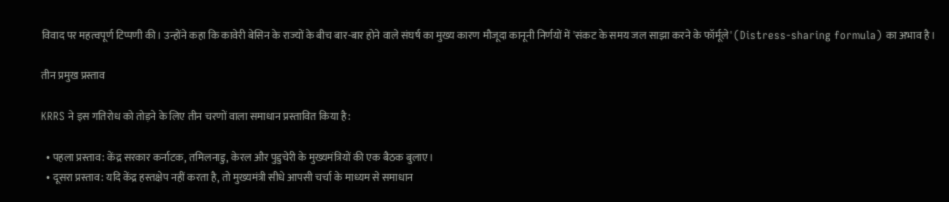विवाद पर महत्वपूर्ण टिप्पणी की। उन्होंने कहा कि कावेरी बेसिन के राज्यों के बीच बार-बार होने वाले संघर्ष का मुख्य कारण मौजूदा कानूनी निर्णयों में 'संकट के समय जल साझा करने के फॉर्मूले' (Distress-sharing formula) का अभाव है।

तीन प्रमुख प्रस्ताव

KRRS ने इस गतिरोध को तोड़ने के लिए तीन चरणों वाला समाधान प्रस्तावित किया है:

  • पहला प्रस्ताव: केंद्र सरकार कर्नाटक, तमिलनाडु, केरल और पुडुचेरी के मुख्यमंत्रियों की एक बैठक बुलाए।
  • दूसरा प्रस्ताव: यदि केंद्र हस्तक्षेप नहीं करता है, तो मुख्यमंत्री सीधे आपसी चर्चा के माध्यम से समाधान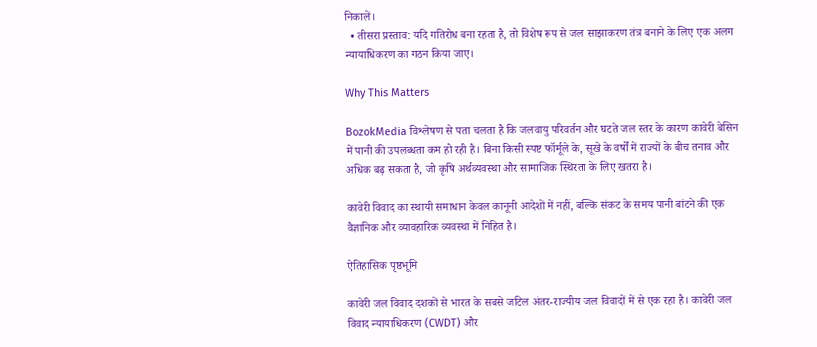निकालें।
  • तीसरा प्रस्ताव: यदि गतिरोध बना रहता है, तो विशेष रूप से जल साझाकरण तंत्र बनाने के लिए एक अलग न्यायाधिकरण का गठन किया जाए।

Why This Matters

BozokMedia विश्लेषण से पता चलता है कि जलवायु परिवर्तन और घटते जल स्तर के कारण कावेरी बेसिन में पानी की उपलब्धता कम हो रही है। बिना किसी स्पष्ट फॉर्मूले के, सूखे के वर्षों में राज्यों के बीच तनाव और अधिक बढ़ सकता है, जो कृषि अर्थव्यवस्था और सामाजिक स्थिरता के लिए खतरा है।

कावेरी विवाद का स्थायी समाधान केवल कानूनी आदेशों में नहीं, बल्कि संकट के समय पानी बांटने की एक वैज्ञानिक और व्यावहारिक व्यवस्था में निहित है।

ऐतिहासिक पृष्ठभूमि

कावेरी जल विवाद दशकों से भारत के सबसे जटिल अंतर-राज्यीय जल विवादों में से एक रहा है। कावेरी जल विवाद न्यायाधिकरण (CWDT) और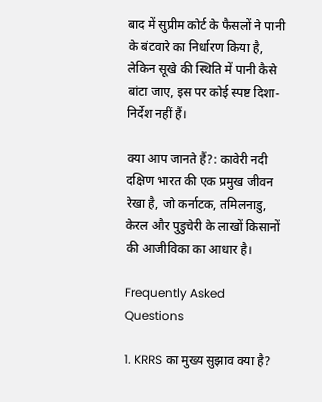बाद में सुप्रीम कोर्ट के फैसलों ने पानी के बंटवारे का निर्धारण किया है, लेकिन सूखे की स्थिति में पानी कैसे बांटा जाए, इस पर कोई स्पष्ट दिशा-निर्देश नहीं हैं।

क्या आप जानते हैं?: कावेरी नदी दक्षिण भारत की एक प्रमुख जीवन रेखा है, जो कर्नाटक, तमिलनाडु, केरल और पुडुचेरी के लाखों किसानों की आजीविका का आधार है।

Frequently Asked Questions

1. KRRS का मुख्य सुझाव क्या है?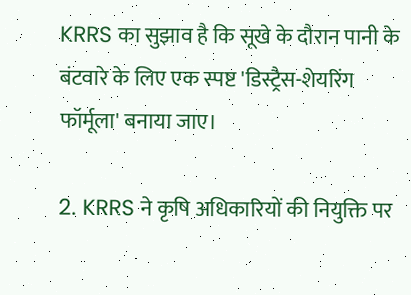KRRS का सुझाव है कि सूखे के दौरान पानी के बंटवारे के लिए एक स्पष्ट 'डिस्ट्रैस-शेयरिंग फॉर्मूला' बनाया जाए।

2. KRRS ने कृषि अधिकारियों की नियुक्ति पर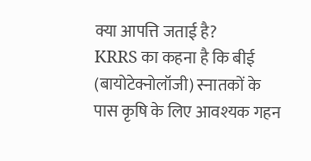क्या आपत्ति जताई है?
KRRS का कहना है कि बीई (बायोटेक्नोलॉजी) स्नातकों के पास कृषि के लिए आवश्यक गहन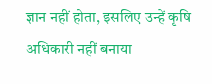ज्ञान नहीं होता, इसलिए उन्हें कृषि अधिकारी नहीं बनाया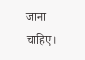जाना चाहिए।